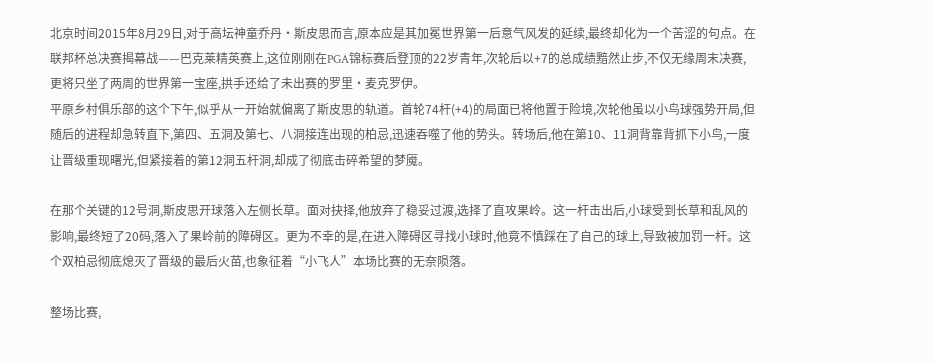北京时间2015年8月29日,对于高坛神童乔丹·斯皮思而言,原本应是其加冕世界第一后意气风发的延续,最终却化为一个苦涩的句点。在联邦杯总决赛揭幕战——巴克莱精英赛上,这位刚刚在PGA锦标赛后登顶的22岁青年,次轮后以+7的总成绩黯然止步,不仅无缘周末决赛,更将只坐了两周的世界第一宝座,拱手还给了未出赛的罗里·麦克罗伊。
平原乡村俱乐部的这个下午,似乎从一开始就偏离了斯皮思的轨道。首轮74杆(+4)的局面已将他置于险境,次轮他虽以小鸟球强势开局,但随后的进程却急转直下,第四、五洞及第七、八洞接连出现的柏忌,迅速吞噬了他的势头。转场后,他在第10、11洞背靠背抓下小鸟,一度让晋级重现曙光,但紧接着的第12洞五杆洞,却成了彻底击碎希望的梦魇。

在那个关键的12号洞,斯皮思开球落入左侧长草。面对抉择,他放弃了稳妥过渡,选择了直攻果岭。这一杆击出后,小球受到长草和乱风的影响,最终短了20码,落入了果岭前的障碍区。更为不幸的是,在进入障碍区寻找小球时,他竟不慎踩在了自己的球上,导致被加罚一杆。这个双柏忌彻底熄灭了晋级的最后火苗,也象征着“小飞人”本场比赛的无奈陨落。

整场比赛,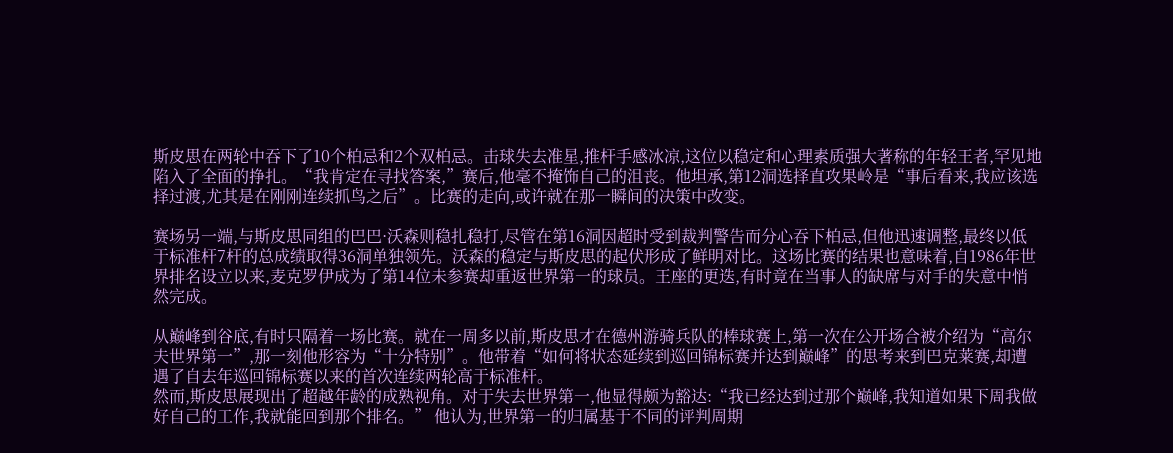斯皮思在两轮中吞下了10个柏忌和2个双柏忌。击球失去准星,推杆手感冰凉,这位以稳定和心理素质强大著称的年轻王者,罕见地陷入了全面的挣扎。“我肯定在寻找答案,”赛后,他毫不掩饰自己的沮丧。他坦承,第12洞选择直攻果岭是“事后看来,我应该选择过渡,尤其是在刚刚连续抓鸟之后”。比赛的走向,或许就在那一瞬间的决策中改变。

赛场另一端,与斯皮思同组的巴巴·沃森则稳扎稳打,尽管在第16洞因超时受到裁判警告而分心吞下柏忌,但他迅速调整,最终以低于标准杆7杆的总成绩取得36洞单独领先。沃森的稳定与斯皮思的起伏形成了鲜明对比。这场比赛的结果也意味着,自1986年世界排名设立以来,麦克罗伊成为了第14位未参赛却重返世界第一的球员。王座的更迭,有时竟在当事人的缺席与对手的失意中悄然完成。

从巅峰到谷底,有时只隔着一场比赛。就在一周多以前,斯皮思才在德州游骑兵队的棒球赛上,第一次在公开场合被介绍为“高尔夫世界第一”,那一刻他形容为“十分特别”。他带着“如何将状态延续到巡回锦标赛并达到巅峰”的思考来到巴克莱赛,却遭遇了自去年巡回锦标赛以来的首次连续两轮高于标准杆。
然而,斯皮思展现出了超越年龄的成熟视角。对于失去世界第一,他显得颇为豁达:“我已经达到过那个巅峰,我知道如果下周我做好自己的工作,我就能回到那个排名。” 他认为,世界第一的归属基于不同的评判周期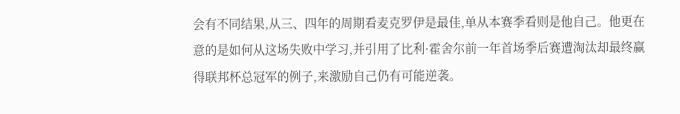会有不同结果,从三、四年的周期看麦克罗伊是最佳,单从本赛季看则是他自己。他更在意的是如何从这场失败中学习,并引用了比利·霍舍尔前一年首场季后赛遭淘汰却最终赢得联邦杯总冠军的例子,来激励自己仍有可能逆袭。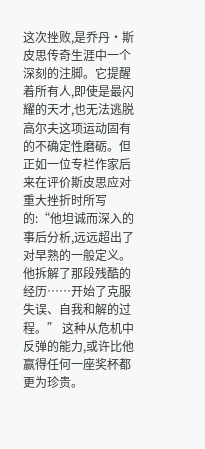这次挫败,是乔丹·斯皮思传奇生涯中一个深刻的注脚。它提醒着所有人,即使是最闪耀的天才,也无法逃脱高尔夫这项运动固有的不确定性磨砺。但正如一位专栏作家后来在评价斯皮思应对重大挫折时所写的:“他坦诚而深入的事后分析,远远超出了对早熟的一般定义。他拆解了那段残酷的经历……开始了克服失误、自我和解的过程。” 这种从危机中反弹的能力,或许比他赢得任何一座奖杯都更为珍贵。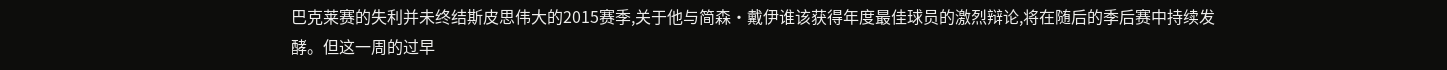巴克莱赛的失利并未终结斯皮思伟大的2015赛季,关于他与简森·戴伊谁该获得年度最佳球员的激烈辩论,将在随后的季后赛中持续发酵。但这一周的过早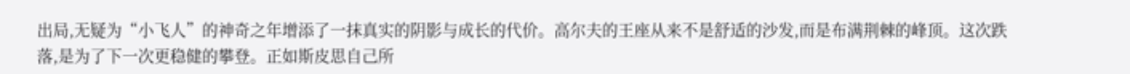出局,无疑为“小飞人”的神奇之年增添了一抹真实的阴影与成长的代价。高尔夫的王座从来不是舒适的沙发,而是布满荆棘的峰顶。这次跌落,是为了下一次更稳健的攀登。正如斯皮思自己所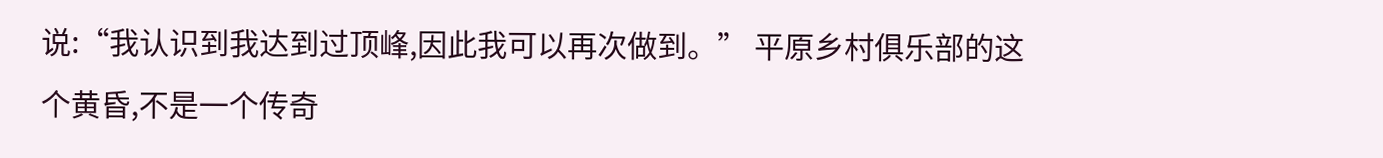说:“我认识到我达到过顶峰,因此我可以再次做到。” 平原乡村俱乐部的这个黄昏,不是一个传奇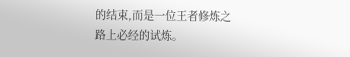的结束,而是一位王者修炼之路上必经的试炼。